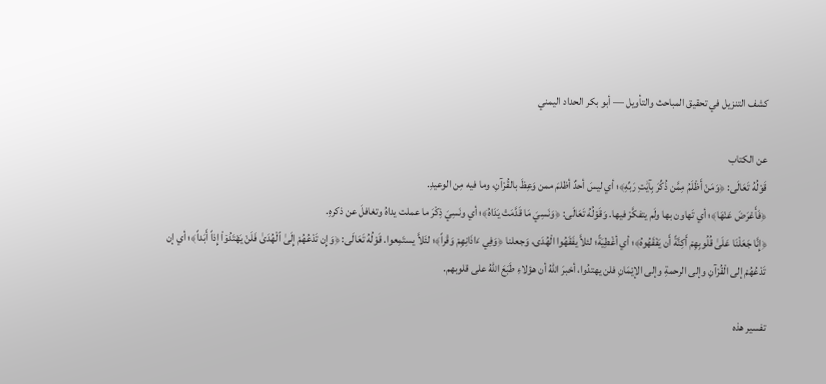كشف التنزيل في تحقيق المباحث والتأويل — أبو بكر الحداد اليمني

عن الكتاب
قَوْلُهُ تَعَالَى: ﴿وَمَنْ أَظْلَمُ مِمَّن ذُكِّرَ بِآيَٰتِ رَبِّهِ﴾؛ أي ليسَ أحدٌ أظلمَ ممن وَعِظَ بالقُرْآنِ، وما فيه مِن الوعيدِ.
﴿فَأَعْرَضَ عَنْهَا﴾؛ أي تَهاون بها ولَم يتفكَّرْ فيها. وَقَوْلُهُ تَعَالَى: ﴿وَنَسِيَ مَا قَدَّمَتْ يَدَاهُ﴾؛ أي ونَسِيَ ذِكْرَ ما عملت يداهُ وتغافلَ عن ذكرهِ.
﴿إِنَّا جَعَلْنَا عَلَىٰ قُلُوبِهِمْ أَكِنَّةً أَن يَفْقَهُوهُ﴾؛ أي أغْطِيَةً؛ لئلاَّ يفَقَهُوا الْهُدَى، وَجعلنا ﴿وَفِي ءَاذَانِهِمْ وَقْراً﴾؛ لئَلاَّ يستَمِعوا. قَوْلُهُ تَعَالَى: ﴿وَإِن تَدْعُهُمْ إِلَىٰ ٱلْهُدَىٰ فَلَنْ يَهْتَدُوۤاْ إِذاً أَبَداً﴾؛ أي إن تَدْعُهُمْ إلى الْقُرْآنِ وإلى الرحمةِ وإلى الإيْمَانِ فلن يهتدُوا، أخبرَ اللهُ أن هؤلاءِ طَبَعَ اللهُ على قلوبهم.

تفسير هذه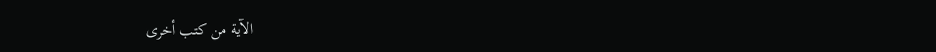الآية من كتب أخرى